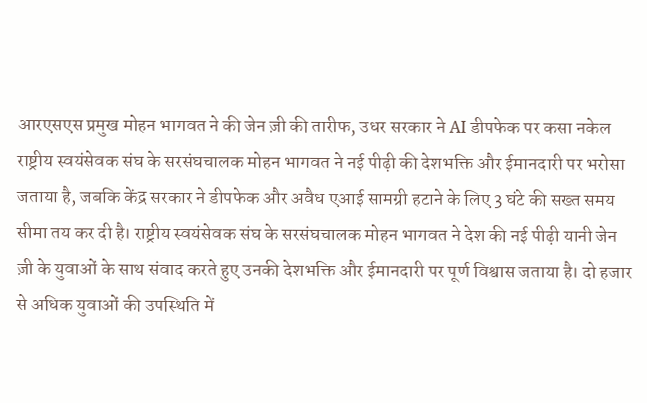आरएसएस प्रमुख मोहन भागवत ने की जेन ज़ी की तारीफ, उधर सरकार ने AI डीपफेक पर कसा नकेल राष्ट्रीय स्वयंसेवक संघ के सरसंघचालक मोहन भागवत ने नई पीढ़ी की देशभक्ति और ईमानदारी पर भरोसा जताया है, जबकि केंद्र सरकार ने डीपफेक और अवैध एआई सामग्री हटाने के लिए 3 घंटे की सख्त समय सीमा तय कर दी है। राष्ट्रीय स्वयंसेवक संघ के सरसंघचालक मोहन भागवत ने देश की नई पीढ़ी यानी जेन ज़ी के युवाओं के साथ संवाद करते हुए उनकी देशभक्ति और ईमानदारी पर पूर्ण विश्वास जताया है। दो हजार से अधिक युवाओं की उपस्थिति में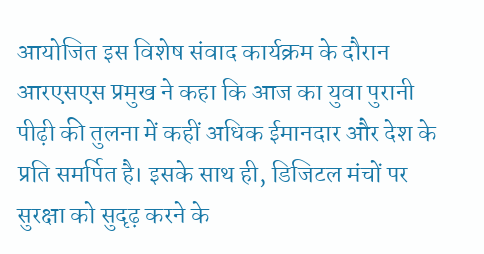आयोजित इस विशेष संवाद कार्यक्रम के दौरान आरएसएस प्रमुख ने कहा कि आज का युवा पुरानी पीढ़ी की तुलना में कहीं अधिक ईमानदार और देश के प्रति समर्पित है। इसके साथ ही, डिजिटल मंचों पर सुरक्षा को सुदृढ़ करने के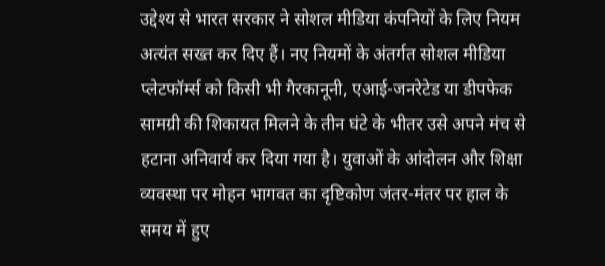उद्देश्य से भारत सरकार ने सोशल मीडिया कंपनियों के लिए नियम अत्यंत सख्त कर दिए हैं। नए नियमों के अंतर्गत सोशल मीडिया प्लेटफॉर्म्स को किसी भी गैरकानूनी, एआई-जनरेटेड या डीपफेक सामग्री की शिकायत मिलने के तीन घंटे के भीतर उसे अपने मंच से हटाना अनिवार्य कर दिया गया है। युवाओं के आंदोलन और शिक्षा व्यवस्था पर मोहन भागवत का दृष्टिकोण जंतर-मंतर पर हाल के समय में हुए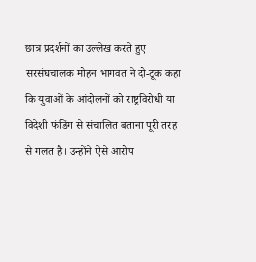छात्र प्रदर्शनों का उल्लेख करते हुए सरसंघचालक मोहन भागवत ने दो-टूक कहा कि युवाओं के आंदोलनों को राष्ट्रविरोधी या विदेशी फंडिंग से संचालित बताना पूरी तरह से गलत है। उन्होंने ऐसे आरोप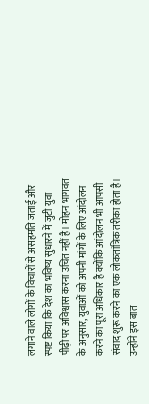लगाने वाले लोगों के विचारों से असहमति जताई और स्पष्ट किया कि देश का भविष्य सुधारने में जुटी युवा पीढ़ी पर अविश्वास करना उचित नहीं है। मोहन भागवत के अनुसार, युवाओं को अपनी मांगों के लिए आंदोलन करने का पूरा अधिकार है क्योंकि आंदोलन भी आपसी संवाद शुरू करने का एक लोकतांत्रिक तरीका होता है। उन्होंने इस बात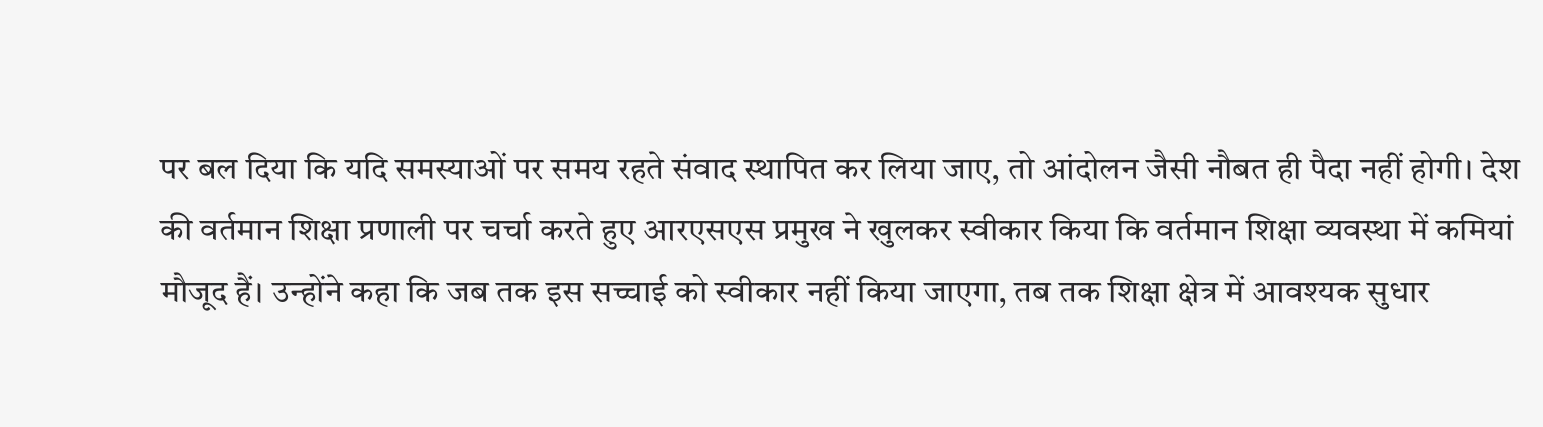पर बल दिया कि यदि समस्याओं पर समय रहते संवाद स्थापित कर लिया जाए, तो आंदोलन जैसी नौबत ही पैदा नहीं होगी। देश की वर्तमान शिक्षा प्रणाली पर चर्चा करते हुए आरएसएस प्रमुख ने खुलकर स्वीकार किया कि वर्तमान शिक्षा व्यवस्था में कमियां मौजूद हैं। उन्होंने कहा कि जब तक इस सच्चाई को स्वीकार नहीं किया जाएगा, तब तक शिक्षा क्षेत्र में आवश्यक सुधार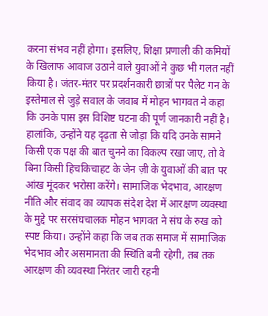करना संभव नहीं होगा। इसलिए, शिक्षा प्रणाली की कमियों के खिलाफ आवाज उठाने वाले युवाओं ने कुछ भी गलत नहीं किया है। जंतर-मंतर पर प्रदर्शनकारी छात्रों पर पैलेट गन के इस्तेमाल से जुड़े सवाल के जवाब में मोहन भागवत ने कहा कि उनके पास इस विशिष्ट घटना की पूर्ण जानकारी नहीं है। हालांकि, उन्होंने यह दृढ़ता से जोड़ा कि यदि उनके सामने किसी एक पक्ष की बात चुनने का विकल्प रखा जाए, तो वे बिना किसी हिचकिचाहट के जेन ज़ी के युवाओं की बात पर आंख मूंदकर भरोसा करेंगे। सामाजिक भेदभाव, आरक्षण नीति और संवाद का व्यापक संदेश देश में आरक्षण व्यवस्था के मुद्दे पर सरसंघचालक मोहन भागवत ने संघ के रुख को स्पष्ट किया। उन्होंने कहा कि जब तक समाज में सामाजिक भेदभाव और असमानता की स्थिति बनी रहेगी, तब तक आरक्षण की व्यवस्था निरंतर जारी रहनी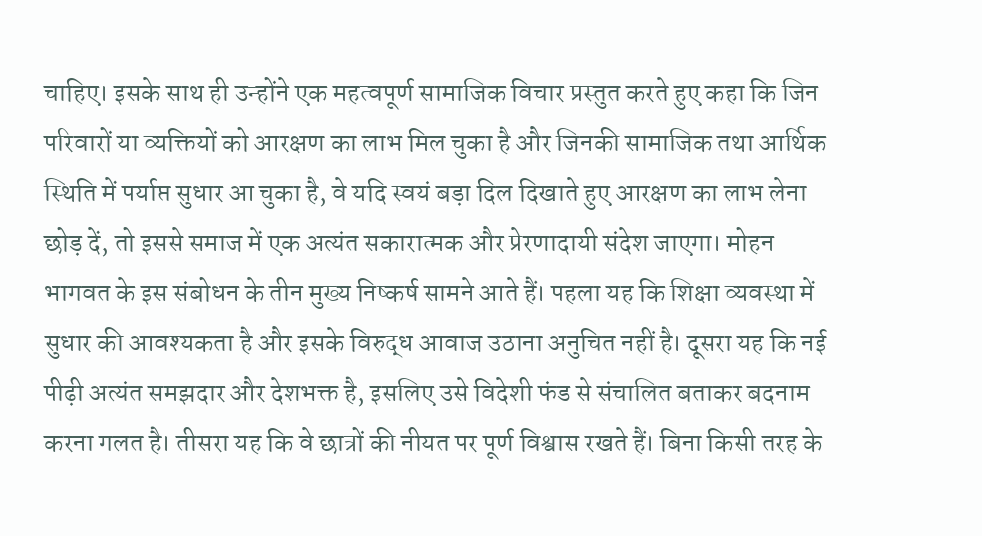चाहिए। इसके साथ ही उन्होंने एक महत्वपूर्ण सामाजिक विचार प्रस्तुत करते हुए कहा कि जिन परिवारों या व्यक्तियों को आरक्षण का लाभ मिल चुका है और जिनकी सामाजिक तथा आर्थिक स्थिति में पर्याप्त सुधार आ चुका है, वे यदि स्वयं बड़ा दिल दिखाते हुए आरक्षण का लाभ लेना छोड़ दें, तो इससे समाज में एक अत्यंत सकारात्मक और प्रेरणादायी संदेश जाएगा। मोहन भागवत के इस संबोधन के तीन मुख्य निष्कर्ष सामने आते हैं। पहला यह कि शिक्षा व्यवस्था में सुधार की आवश्यकता है और इसके विरुद्ध आवाज उठाना अनुचित नहीं है। दूसरा यह कि नई पीढ़ी अत्यंत समझदार और देशभक्त है, इसलिए उसे विदेशी फंड से संचालित बताकर बदनाम करना गलत है। तीसरा यह कि वे छात्रों की नीयत पर पूर्ण विश्वास रखते हैं। बिना किसी तरह के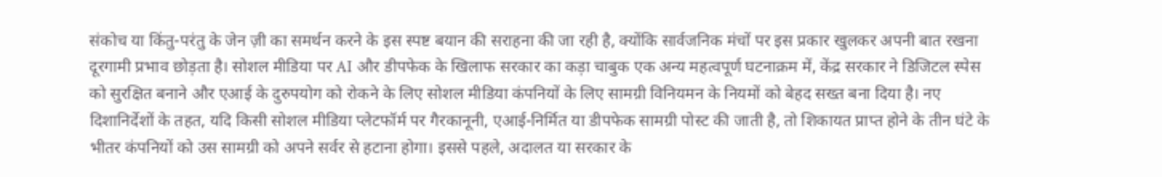संकोच या किंतु-परंतु के जेन ज़ी का समर्थन करने के इस स्पष्ट बयान की सराहना की जा रही है, क्योंकि सार्वजनिक मंचों पर इस प्रकार खुलकर अपनी बात रखना दूरगामी प्रभाव छोड़ता है। सोशल मीडिया पर AI और डीपफेक के खिलाफ सरकार का कड़ा चाबुक एक अन्य महत्वपूर्ण घटनाक्रम में, केंद्र सरकार ने डिजिटल स्पेस को सुरक्षित बनाने और एआई के दुरुपयोग को रोकने के लिए सोशल मीडिया कंपनियों के लिए सामग्री विनियमन के नियमों को बेहद सख्त बना दिया है। नए दिशानिर्देशों के तहत, यदि किसी सोशल मीडिया प्लेटफॉर्म पर गैरकानूनी, एआई-निर्मित या डीपफेक सामग्री पोस्ट की जाती है, तो शिकायत प्राप्त होने के तीन घंटे के भीतर कंपनियों को उस सामग्री को अपने सर्वर से हटाना होगा। इससे पहले, अदालत या सरकार के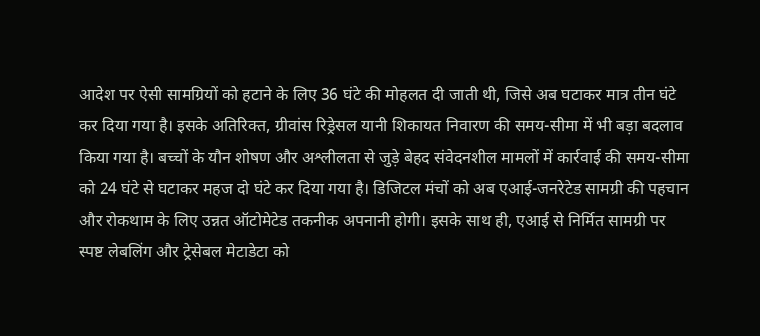आदेश पर ऐसी सामग्रियों को हटाने के लिए 36 घंटे की मोहलत दी जाती थी, जिसे अब घटाकर मात्र तीन घंटे कर दिया गया है। इसके अतिरिक्त, ग्रीवांस रिड्रेसल यानी शिकायत निवारण की समय-सीमा में भी बड़ा बदलाव किया गया है। बच्चों के यौन शोषण और अश्लीलता से जुड़े बेहद संवेदनशील मामलों में कार्रवाई की समय-सीमा को 24 घंटे से घटाकर महज दो घंटे कर दिया गया है। डिजिटल मंचों को अब एआई-जनरेटेड सामग्री की पहचान और रोकथाम के लिए उन्नत ऑटोमेटेड तकनीक अपनानी होगी। इसके साथ ही, एआई से निर्मित सामग्री पर स्पष्ट लेबलिंग और ट्रेसेबल मेटाडेटा को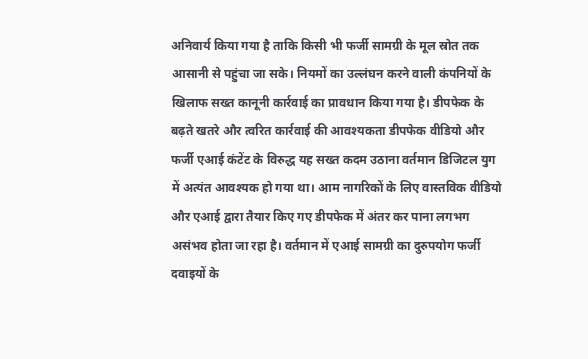अनिवार्य किया गया है ताकि किसी भी फर्जी सामग्री के मूल स्रोत तक आसानी से पहुंचा जा सके। नियमों का उल्लंघन करने वाली कंपनियों के खिलाफ सख्त कानूनी कार्रवाई का प्रावधान किया गया है। डीपफेक के बढ़ते खतरे और त्वरित कार्रवाई की आवश्यकता डीपफेक वीडियो और फर्जी एआई कंटेंट के विरुद्ध यह सख्त कदम उठाना वर्तमान डिजिटल युग में अत्यंत आवश्यक हो गया था। आम नागरिकों के लिए वास्तविक वीडियो और एआई द्वारा तैयार किए गए डीपफेक में अंतर कर पाना लगभग असंभव होता जा रहा है। वर्तमान में एआई सामग्री का दुरुपयोग फर्जी दवाइयों के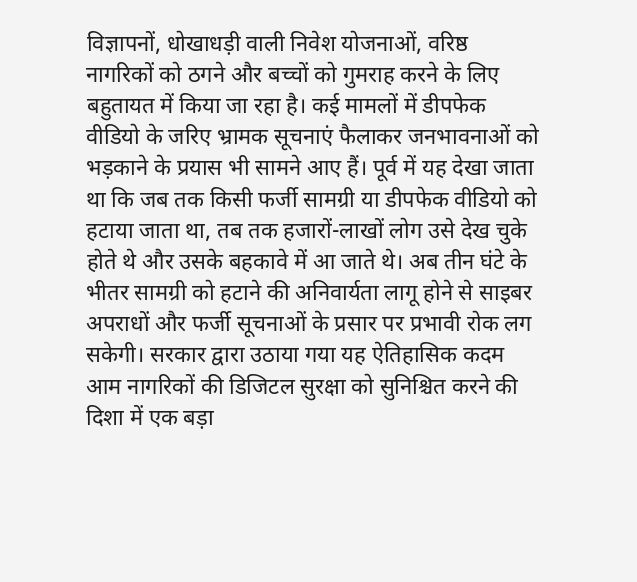विज्ञापनों, धोखाधड़ी वाली निवेश योजनाओं, वरिष्ठ नागरिकों को ठगने और बच्चों को गुमराह करने के लिए बहुतायत में किया जा रहा है। कई मामलों में डीपफेक वीडियो के जरिए भ्रामक सूचनाएं फैलाकर जनभावनाओं को भड़काने के प्रयास भी सामने आए हैं। पूर्व में यह देखा जाता था कि जब तक किसी फर्जी सामग्री या डीपफेक वीडियो को हटाया जाता था, तब तक हजारों-लाखों लोग उसे देख चुके होते थे और उसके बहकावे में आ जाते थे। अब तीन घंटे के भीतर सामग्री को हटाने की अनिवार्यता लागू होने से साइबर अपराधों और फर्जी सूचनाओं के प्रसार पर प्रभावी रोक लग सकेगी। सरकार द्वारा उठाया गया यह ऐतिहासिक कदम आम नागरिकों की डिजिटल सुरक्षा को सुनिश्चित करने की दिशा में एक बड़ा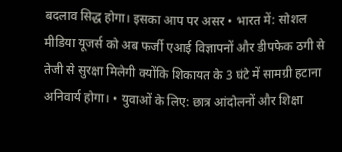बदलाव सिद्ध होगा। इसका आप पर असर • भारत में: सोशल मीडिया यूजर्स को अब फर्जी एआई विज्ञापनों और डीपफेक ठगी से तेजी से सुरक्षा मिलेगी क्योंकि शिकायत के 3 घंटे में सामग्री हटाना अनिवार्य होगा। • युवाओं के लिए: छात्र आंदोलनों और शिक्षा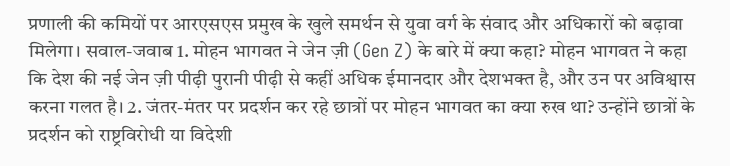प्रणाली की कमियों पर आरएसएस प्रमुख के खुले समर्थन से युवा वर्ग के संवाद और अधिकारों को बढ़ावा मिलेगा। सवाल-जवाब 1. मोहन भागवत ने जेन ज़ी (Gen Z) के बारे में क्या कहा? मोहन भागवत ने कहा कि देश की नई जेन ज़ी पीढ़ी पुरानी पीढ़ी से कहीं अधिक ईमानदार और देशभक्त है, और उन पर अविश्वास करना गलत है। 2. जंतर-मंतर पर प्रदर्शन कर रहे छात्रों पर मोहन भागवत का क्या रुख था? उन्होंने छात्रों के प्रदर्शन को राष्ट्रविरोधी या विदेशी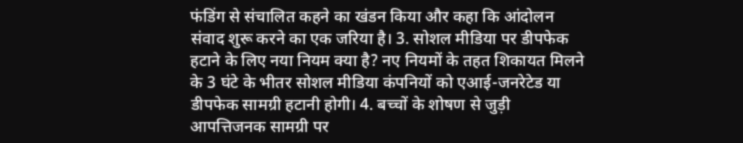फंडिंग से संचालित कहने का खंडन किया और कहा कि आंदोलन संवाद शुरू करने का एक जरिया है। 3. सोशल मीडिया पर डीपफेक हटाने के लिए नया नियम क्या है? नए नियमों के तहत शिकायत मिलने के 3 घंटे के भीतर सोशल मीडिया कंपनियों को एआई-जनरेटेड या डीपफेक सामग्री हटानी होगी। 4. बच्चों के शोषण से जुड़ी आपत्तिजनक सामग्री पर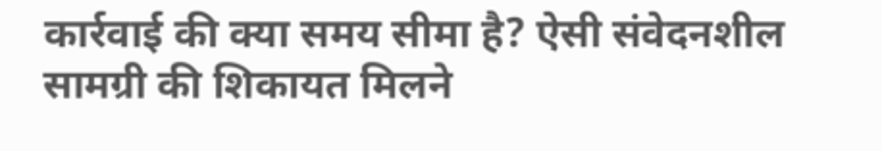कार्रवाई की क्या समय सीमा है? ऐसी संवेदनशील सामग्री की शिकायत मिलने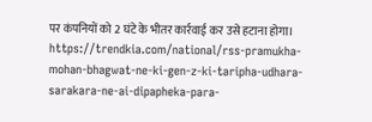पर कंपनियों को 2 घंटे के भीतर कार्रवाई कर उसे हटाना होगा। https://trendkia.com/national/rss-pramukha-mohan-bhagwat-ne-ki-gen-z-ki-taripha-udhara-sarakara-ne-ai-dipapheka-para-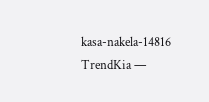kasa-nakela-14816 TrendKia —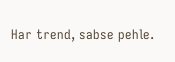Har trend, sabse pehle.